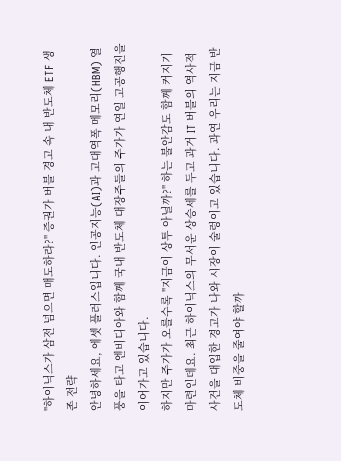"하이닉스가 삼전 넘으면 매도하라?" 증권가 버블 경고 속 내 반도체 ETF 생존 전략
안녕하세요, 에셋 플러스입니다. 인공지능(AI)과 고대역폭 메모리(HBM) 열풍을 타고 엔비디아와 함께 국내 반도체 대장주들의 주가가 연일 고공행진을 이어가고 있습니다.
하지만 주가가 오를수록 "지금이 상투 아닐까?" 하는 불안감도 함께 커지기 마련인데요. 최근 하이닉스의 무서운 상승세를 두고 과거 IT 버블의 역사적 사건을 대입한 경고가 나와 시장이 술렁이고 있습니다. 과연 우리는 지금 반도체 비중을 줄여야 할까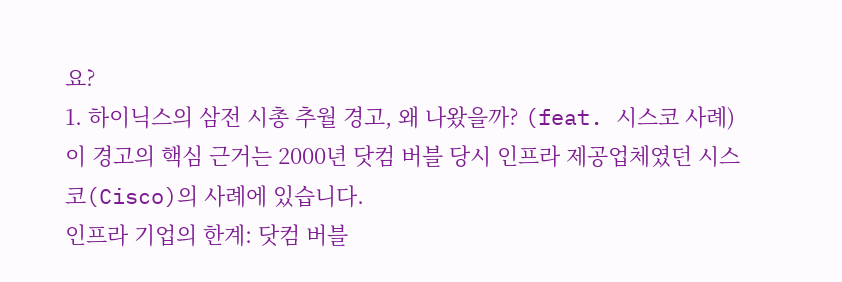요?
1. 하이닉스의 삼전 시총 추월 경고, 왜 나왔을까? (feat. 시스코 사례)
이 경고의 핵심 근거는 2000년 닷컴 버블 당시 인프라 제공업체였던 시스코(Cisco)의 사례에 있습니다.
인프라 기업의 한계: 닷컴 버블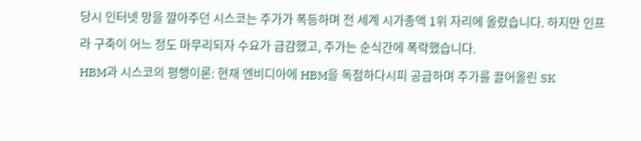당시 인터넷 망을 깔아주던 시스코는 주가가 폭등하며 전 세계 시가총액 1위 자리에 올랐습니다. 하지만 인프라 구축이 어느 정도 마무리되자 수요가 급감했고, 주가는 순식간에 폭락했습니다.
HBM과 시스코의 평행이론: 현재 엔비디아에 HBM을 독점하다시피 공급하며 주가를 끌어올린 SK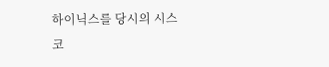하이닉스를 당시의 시스코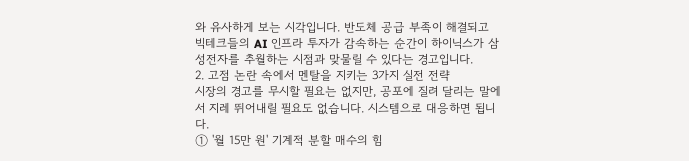와 유사하게 보는 시각입니다. 반도체 공급 부족이 해결되고 빅테크들의 AI 인프라 투자가 감속하는 순간이 하이닉스가 삼성전자를 추월하는 시점과 맞물릴 수 있다는 경고입니다.
2. 고점 논란 속에서 멘탈을 지키는 3가지 실전 전략
시장의 경고를 무시할 필요는 없지만, 공포에 질려 달리는 말에서 지레 뛰어내릴 필요도 없습니다. 시스템으로 대응하면 됩니다.
① '월 15만 원' 기계적 분할 매수의 힘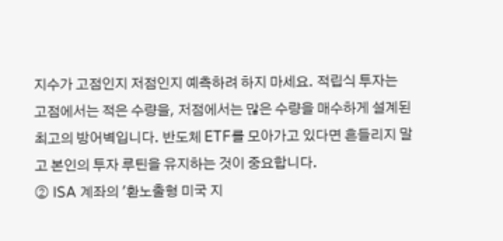지수가 고점인지 저점인지 예측하려 하지 마세요. 적립식 투자는 고점에서는 적은 수량을, 저점에서는 많은 수량을 매수하게 설계된 최고의 방어벽입니다. 반도체 ETF를 모아가고 있다면 흔들리지 말고 본인의 투자 루틴을 유지하는 것이 중요합니다.
② ISA 계좌의 '환노출형 미국 지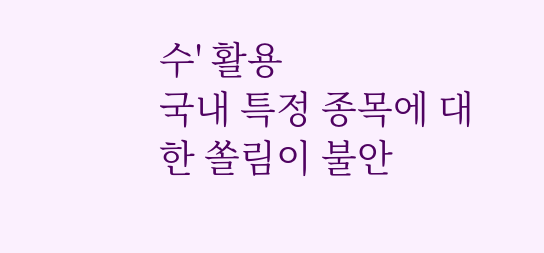수' 활용
국내 특정 종목에 대한 쏠림이 불안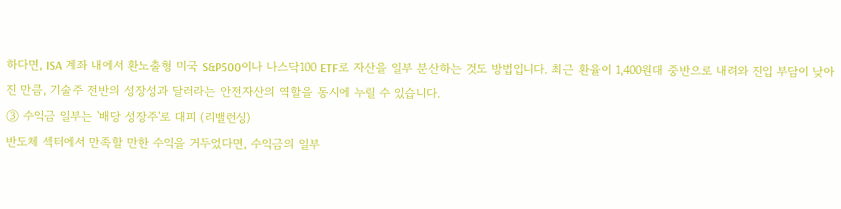하다면, ISA 계좌 내에서 환노출형 미국 S&P500이나 나스닥100 ETF로 자산을 일부 분산하는 것도 방법입니다. 최근 환율이 1,400원대 중반으로 내려와 진입 부담이 낮아진 만큼, 기술주 전반의 성장성과 달러라는 안전자산의 역할을 동시에 누릴 수 있습니다.
③ 수익금 일부는 '배당 성장주'로 대피 (리밸런싱)
반도체 섹터에서 만족할 만한 수익을 거두었다면, 수익금의 일부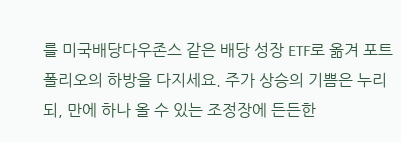를 미국배당다우존스 같은 배당 성장 ETF로 옮겨 포트폴리오의 하방을 다지세요. 주가 상승의 기쁨은 누리되, 만에 하나 올 수 있는 조정장에 든든한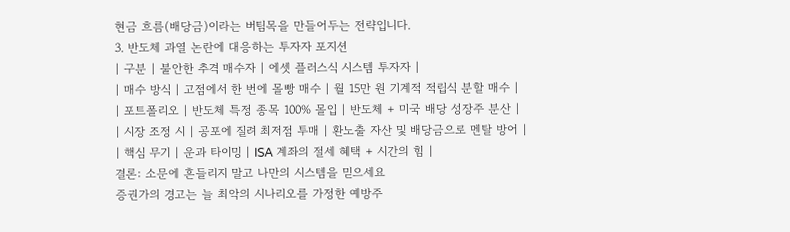현금 흐름(배당금)이라는 버팀목을 만들어두는 전략입니다.
3. 반도체 과열 논란에 대응하는 투자자 포지션
| 구분 | 불안한 추격 매수자 | 에셋 플러스식 시스템 투자자 |
| 매수 방식 | 고점에서 한 번에 몰빵 매수 | 월 15만 원 기계적 적립식 분할 매수 |
| 포트폴리오 | 반도체 특정 종목 100% 몰입 | 반도체 + 미국 배당 성장주 분산 |
| 시장 조정 시 | 공포에 질려 최저점 투매 | 환노출 자산 및 배당금으로 멘탈 방어 |
| 핵심 무기 | 운과 타이밍 | ISA 계좌의 절세 혜택 + 시간의 힘 |
결론: 소문에 흔들리지 말고 나만의 시스템을 믿으세요
증권가의 경고는 늘 최악의 시나리오를 가정한 예방주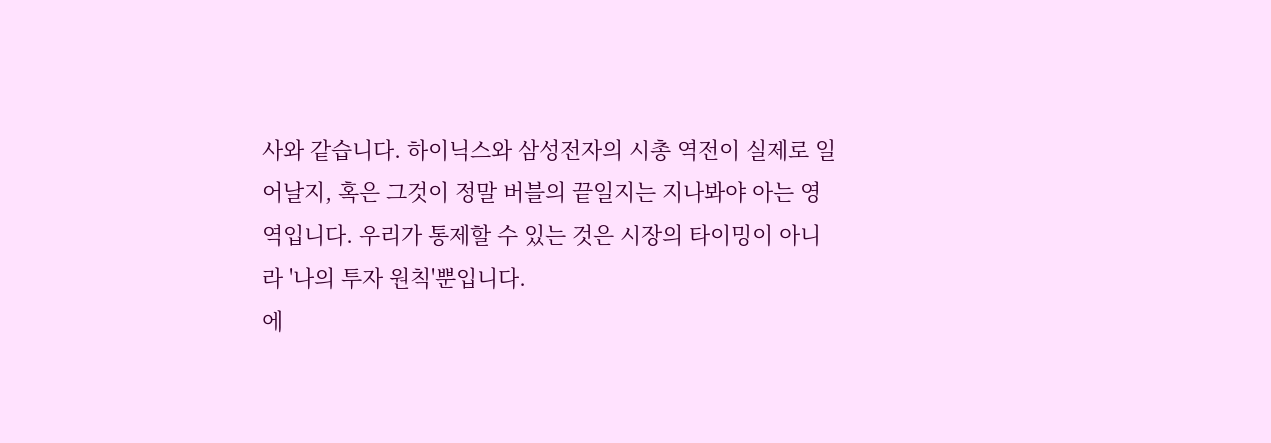사와 같습니다. 하이닉스와 삼성전자의 시총 역전이 실제로 일어날지, 혹은 그것이 정말 버블의 끝일지는 지나봐야 아는 영역입니다. 우리가 통제할 수 있는 것은 시장의 타이밍이 아니라 '나의 투자 원칙'뿐입니다.
에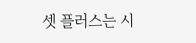셋 플러스는 시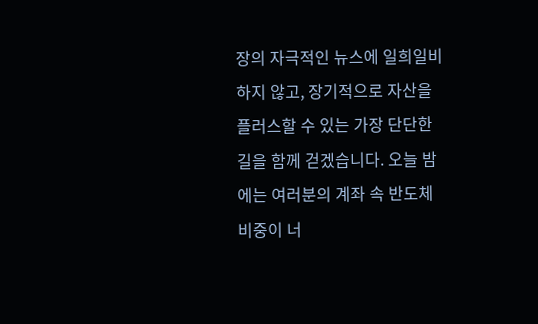장의 자극적인 뉴스에 일희일비하지 않고, 장기적으로 자산을 플러스할 수 있는 가장 단단한 길을 함께 걷겠습니다. 오늘 밤에는 여러분의 계좌 속 반도체 비중이 너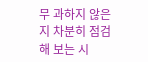무 과하지 않은지 차분히 점검해 보는 시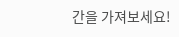간을 가져보세요!